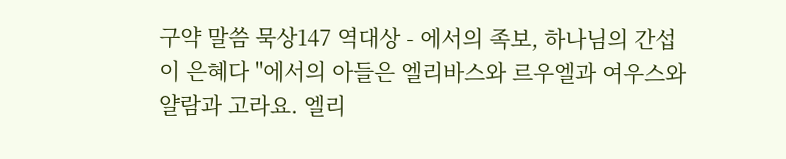구약 말씀 묵상147 역대상 - 에서의 족보, 하나님의 간섭이 은혜다 "에서의 아들은 엘리바스와 르우엘과 여우스와 얄람과 고라요. 엘리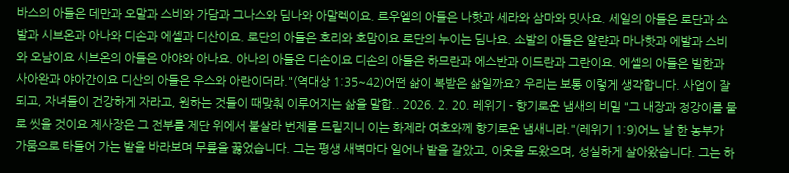바스의 아들은 데만과 오말과 스비와 가담과 그나스와 딤나와 아말렉이요. 르우엘의 아들은 나핫과 세라와 삼마와 밋사요. 세일의 아들은 로단과 소발과 시브온과 아나와 디손과 에셀과 디산이요. 로단의 아들은 호리와 호맘이요 로단의 누이는 딤나요. 소발의 아들은 알랸과 마나핫과 에발과 스비와 오남이요 시브온의 아들은 아야와 아나요. 아나의 아들은 디손이요 디손의 아들은 하므란과 에스반과 이드란과 그란이요. 에셀의 아들은 빌한과 사아완과 야아간이요 디산의 아들은 우스와 아란이더라."(역대상 1:35~42)어떤 삶이 복받은 삶일까요? 우리는 보통 이렇게 생각합니다. 사업이 잘 되고, 자녀들이 건강하게 자라고, 원하는 것들이 때맞춰 이루어지는 삶을 말합.. 2026. 2. 20. 레위기 - 향기로운 냄새의 비밀 "그 내장과 정강이를 물로 씻을 것이요 제사장은 그 전부를 제단 위에서 불살라 번제를 드릴지니 이는 화제라 여호와께 향기로운 냄새니라."(레위기 1:9)어느 날 한 농부가 가뭄으로 타들어 가는 밭을 바라보며 무릎을 꿇었습니다. 그는 평생 새벽마다 일어나 밭을 갈았고, 이웃을 도왔으며, 성실하게 살아왔습니다. 그는 하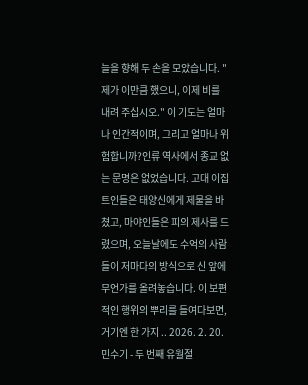늘을 향해 두 손을 모았습니다. "제가 이만큼 했으니, 이제 비를 내려 주십시오." 이 기도는 얼마나 인간적이며, 그리고 얼마나 위험합니까?인류 역사에서 종교 없는 문명은 없었습니다. 고대 이집트인들은 태양신에게 제물을 바쳤고, 마야인들은 피의 제사를 드렸으며, 오늘날에도 수억의 사람들이 저마다의 방식으로 신 앞에 무언가를 올려놓습니다. 이 보편적인 행위의 뿌리를 들여다보면, 거기엔 한 가지 .. 2026. 2. 20. 민수기 - 두 번째 유월절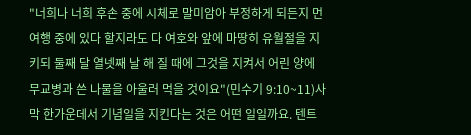"너희나 너희 후손 중에 시체로 말미암아 부정하게 되든지 먼 여행 중에 있다 할지라도 다 여호와 앞에 마땅히 유월절을 지키되 둘째 달 열넷째 날 해 질 때에 그것을 지켜서 어린 양에 무교병과 쓴 나물을 아울러 먹을 것이요"(민수기 9:10~11)사막 한가운데서 기념일을 지킨다는 것은 어떤 일일까요. 텐트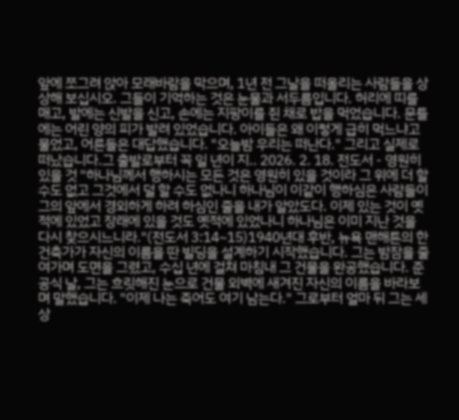앞에 쪼그려 앉아 모래바람을 막으며, 1년 전 그날을 떠올리는 사람들을 상상해 보십시오. 그들이 기억하는 것은 눈물과 서두름입니다. 허리에 띠를 매고, 발에는 신발을 신고, 손에는 지팡이를 쥔 채로 밥을 먹었습니다. 문틀에는 어린 양의 피가 발려 있었습니다. 아이들은 왜 이렇게 급히 먹느냐고 물었고, 어른들은 대답했습니다. "오늘밤 우리는 떠난다." 그리고 실제로 떠났습니다.그 출발로부터 꼭 일 년이 지.. 2026. 2. 18. 전도서 - 영원히 있을 것 "하나님께서 행하시는 모든 것은 영원히 있을 것이라 그 위에 더 할 수도 없고 그것에서 덜 할 수도 없나니 하나님이 이같이 행하심은 사람들이 그의 앞에서 경외하게 하려 하심인 줄을 내가 알았도다. 이제 있는 것이 옛적에 있었고 장래에 있을 것도 옛적에 있었나니 하나님은 이미 지난 것을 다시 찾으시느니라."(전도서 3:14~15)1940년대 후반, 뉴욕 맨해튼의 한 건축가가 자신의 이름을 딴 빌딩을 설계하기 시작했습니다. 그는 밤잠을 줄여가며 도면을 그렸고, 수십 년에 걸쳐 마침내 그 건물을 완공했습니다. 준공식 날, 그는 흐릿해진 눈으로 건물 외벽에 새겨진 자신의 이름을 바라보며 말했습니다. "이제 나는 죽어도 여기 남는다." 그로부터 얼마 뒤 그는 세상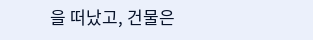을 떠났고, 건물은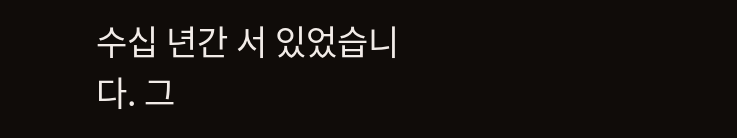수십 년간 서 있었습니다. 그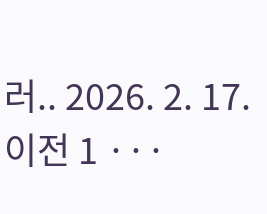러.. 2026. 2. 17. 이전 1 ···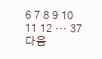6 7 8 9 10 11 12 ··· 37 다음